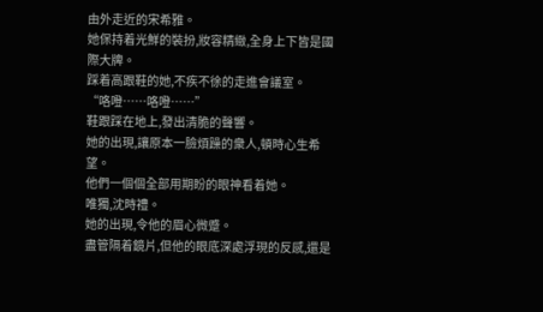由外走近的宋希雅。
她保持着光鮮的裝扮,妝容精緻,全身上下皆是國際大牌。
踩着高跟鞋的她,不疾不徐的走進會議室。
“咯噔……咯噔……”
鞋跟踩在地上,發出清脆的聲響。
她的出現,讓原本一臉煩躁的衆人,頓時心生希望。
他們一個個全部用期盼的眼神看着她。
唯獨,沈時禮。
她的出現,令他的眉心微蹙。
盡管隔着鏡片,但他的眼底深處浮現的反感,還是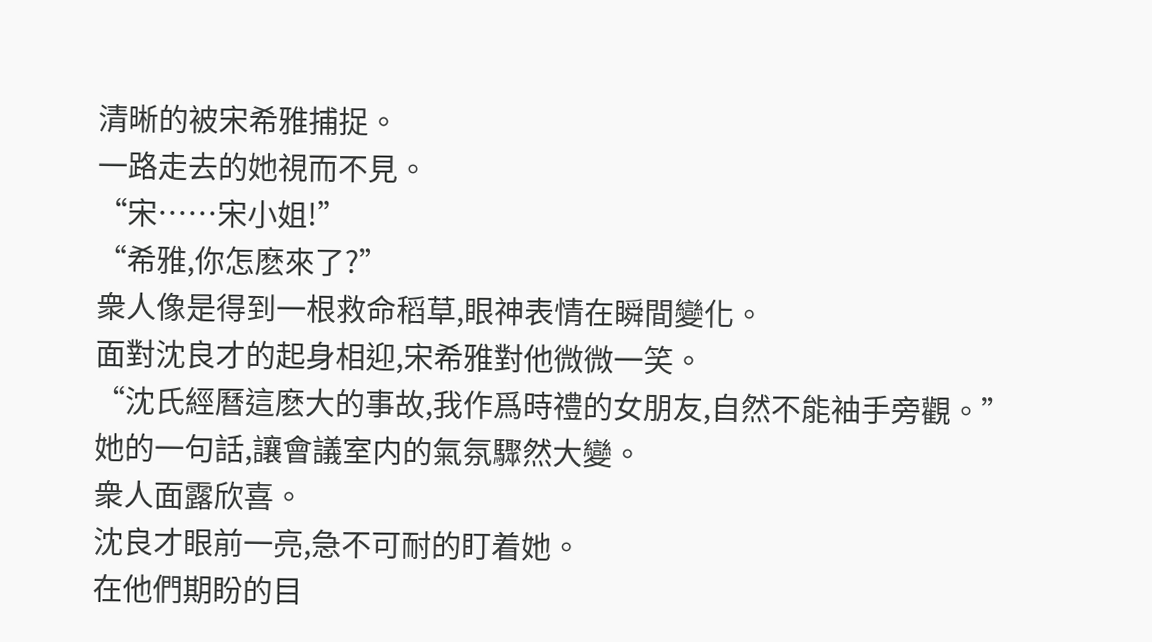清晰的被宋希雅捕捉。
一路走去的她視而不見。
“宋……宋小姐!”
“希雅,你怎麽來了?”
衆人像是得到一根救命稻草,眼神表情在瞬間變化。
面對沈良才的起身相迎,宋希雅對他微微一笑。
“沈氏經曆這麽大的事故,我作爲時禮的女朋友,自然不能袖手旁觀。”
她的一句話,讓會議室内的氣氛驟然大變。
衆人面露欣喜。
沈良才眼前一亮,急不可耐的盯着她。
在他們期盼的目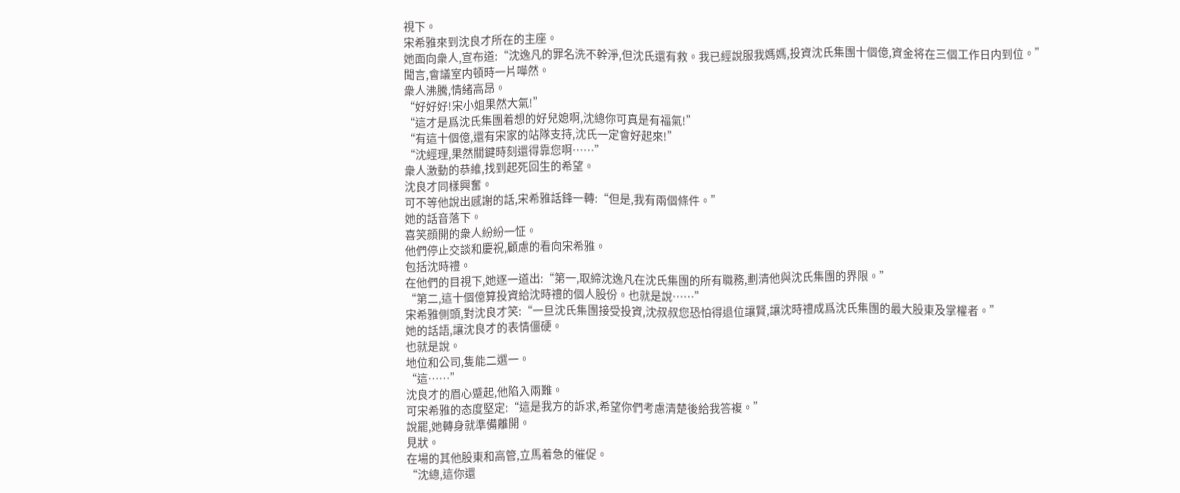視下。
宋希雅來到沈良才所在的主座。
她面向衆人,宣布道:“沈逸凡的罪名洗不幹淨,但沈氏還有救。我已經說服我媽媽,投資沈氏集團十個億,資金将在三個工作日内到位。”
聞言,會議室内頓時一片嘩然。
衆人沸騰,情緒高昂。
“好好好!宋小姐果然大氣!”
“這才是爲沈氏集團着想的好兒媳啊,沈總你可真是有福氣!”
“有這十個億,還有宋家的站隊支持,沈氏一定會好起來!”
“沈經理,果然關鍵時刻還得靠您啊……”
衆人激動的恭維,找到起死回生的希望。
沈良才同樣興奮。
可不等他說出感謝的話,宋希雅話鋒一轉:“但是,我有兩個條件。”
她的話音落下。
喜笑顔開的衆人紛紛一怔。
他們停止交談和慶祝,顧慮的看向宋希雅。
包括沈時禮。
在他們的目視下,她逐一道出:“第一,取締沈逸凡在沈氏集團的所有職務,劃清他與沈氏集團的界限。”
“第二,這十個億算投資給沈時禮的個人股份。也就是說……”
宋希雅側頭,對沈良才笑:“一旦沈氏集團接受投資,沈叔叔您恐怕得退位讓賢,讓沈時禮成爲沈氏集團的最大股東及掌權者。”
她的話語,讓沈良才的表情僵硬。
也就是說。
地位和公司,隻能二選一。
“這……”
沈良才的眉心蹙起,他陷入兩難。
可宋希雅的态度堅定:“這是我方的訴求,希望你們考慮清楚後給我答複。”
說罷,她轉身就準備離開。
見狀。
在場的其他股東和高管,立馬着急的催促。
“沈總,這你還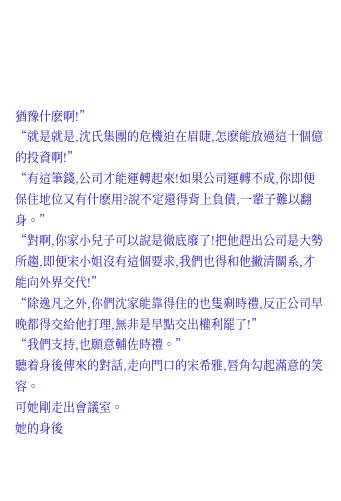猶豫什麽啊!”
“就是就是,沈氏集團的危機迫在眉睫,怎麽能放過這十個億的投資啊!”
“有這筆錢,公司才能運轉起來!如果公司運轉不成,你即便保住地位又有什麽用?說不定還得背上負債,一輩子難以翻身。”
“對啊,你家小兒子可以說是徹底廢了!把他趕出公司是大勢所趨,即便宋小姐沒有這個要求,我們也得和他撇清關系,才能向外界交代!”
“除逸凡之外,你們沈家能靠得住的也隻剩時禮,反正公司早晚都得交給他打理,無非是早點交出權利罷了!”
“我們支持,也願意輔佐時禮。”
聽着身後傳來的對話,走向門口的宋希雅,唇角勾起滿意的笑容。
可她剛走出會議室。
她的身後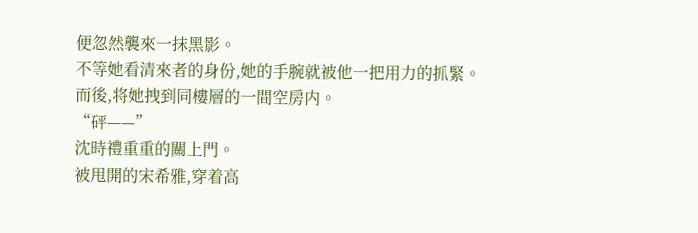便忽然襲來一抹黑影。
不等她看清來者的身份,她的手腕就被他一把用力的抓緊。
而後,将她拽到同樓層的一間空房内。
“砰——”
沈時禮重重的關上門。
被甩開的宋希雅,穿着高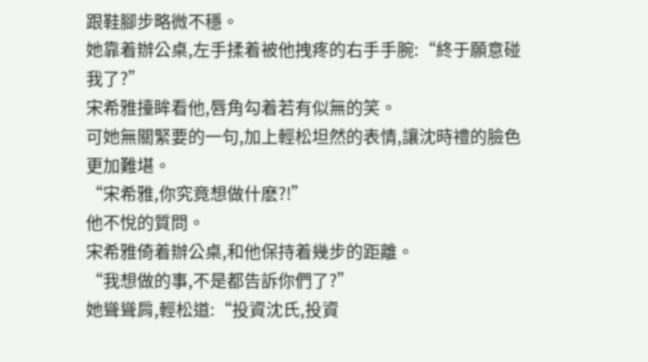跟鞋腳步略微不穩。
她靠着辦公桌,左手揉着被他拽疼的右手手腕:“終于願意碰我了?”
宋希雅擡眸看他,唇角勾着若有似無的笑。
可她無關緊要的一句,加上輕松坦然的表情,讓沈時禮的臉色更加難堪。
“宋希雅,你究竟想做什麽?!”
他不悅的質問。
宋希雅倚着辦公桌,和他保持着幾步的距離。
“我想做的事,不是都告訴你們了?”
她聳聳肩,輕松道:“投資沈氏,投資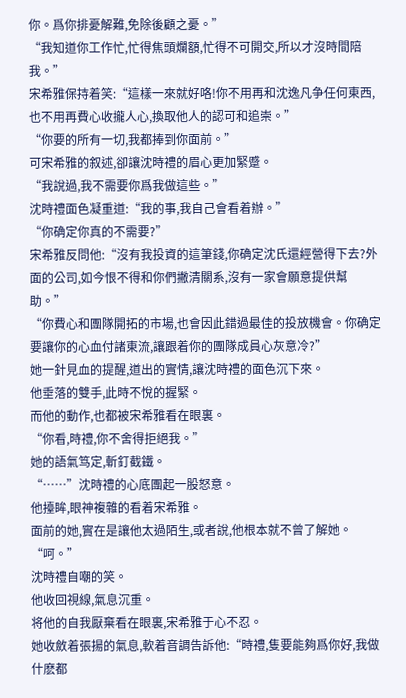你。爲你排憂解難,免除後顧之憂。”
“我知道你工作忙,忙得焦頭爛額,忙得不可開交,所以才沒時間陪我。”
宋希雅保持着笑:“這樣一來就好咯!你不用再和沈逸凡争任何東西,也不用再費心收攏人心,換取他人的認可和追崇。”
“你要的所有一切,我都捧到你面前。”
可宋希雅的叙述,卻讓沈時禮的眉心更加緊蹙。
“我說過,我不需要你爲我做這些。”
沈時禮面色凝重道:“我的事,我自己會看着辦。”
“你确定你真的不需要?”
宋希雅反問他:“沒有我投資的這筆錢,你确定沈氏還經營得下去?外面的公司,如今恨不得和你們撇清關系,沒有一家會願意提供幫助。”
“你費心和團隊開拓的市場,也會因此錯過最佳的投放機會。你确定要讓你的心血付諸東流,讓跟着你的團隊成員心灰意冷?”
她一針見血的提醒,道出的實情,讓沈時禮的面色沉下來。
他垂落的雙手,此時不悅的握緊。
而他的動作,也都被宋希雅看在眼裏。
“你看,時禮,你不舍得拒絕我。”
她的語氣笃定,斬釘截鐵。
“……”沈時禮的心底團起一股怒意。
他擡眸,眼神複雜的看着宋希雅。
面前的她,實在是讓他太過陌生,或者說,他根本就不曾了解她。
“呵。”
沈時禮自嘲的笑。
他收回視線,氣息沉重。
将他的自我厭棄看在眼裏,宋希雅于心不忍。
她收斂着張揚的氣息,軟着音調告訴他:“時禮,隻要能夠爲你好,我做什麽都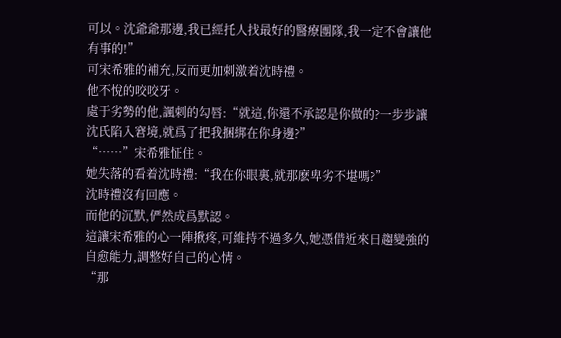可以。沈爺爺那邊,我已經托人找最好的醫療團隊,我一定不會讓他有事的!”
可宋希雅的補充,反而更加刺激着沈時禮。
他不悅的咬咬牙。
處于劣勢的他,諷刺的勾唇:“就這,你還不承認是你做的?一步步讓沈氏陷入窘境,就爲了把我捆綁在你身邊?”
“……”宋希雅怔住。
她失落的看着沈時禮:“我在你眼裏,就那麽卑劣不堪嗎?”
沈時禮沒有回應。
而他的沉默,俨然成爲默認。
這讓宋希雅的心一陣揪疼,可維持不過多久,她憑借近來日趨變強的自愈能力,調整好自己的心情。
“那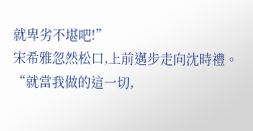就卑劣不堪吧!”
宋希雅忽然松口,上前邁步走向沈時禮。
“就當我做的這一切,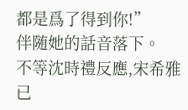都是爲了得到你!”
伴随她的話音落下。
不等沈時禮反應,宋希雅已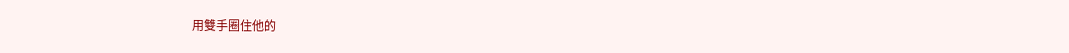用雙手圈住他的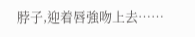脖子,迎着唇強吻上去……